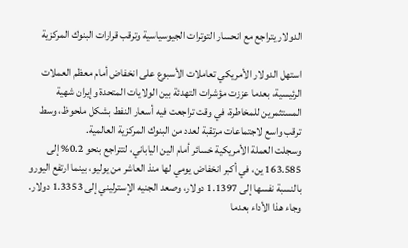الدولار يتراجع مع انحسار التوترات الجيوسياسية وترقب قرارات البنوك المركزية

استهل الدولار الأمريكي تعاملات الأسبوع على انخفاض أمام معظم العملات الرئيسية، بعدما عززت مؤشرات التهدئة بين الولايات المتحدة وإيران شهية المستثمرين للمخاطرة، في وقت تراجعت فيه أسعار النفط بشكل ملحوظ، وسط ترقب واسع لاجتماعات مرتقبة لعدد من البنوك المركزية العالمية.
وسجلت العملة الأمريكية خسائر أمام الين الياباني، لتتراجع بنحو 0.2% إلى 163.585 ين، في أكبر انخفاض يومي لها منذ العاشر من يوليو، بينما ارتفع اليورو بالنسبة نفسها إلى 1.1397 دولار، وصعد الجنيه الإسترليني إلى 1.3353 دولار.
وجاء هذا الأداء بعدما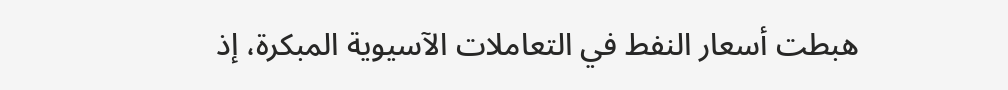هبطت أسعار النفط في التعاملات الآسيوية المبكرة، إذ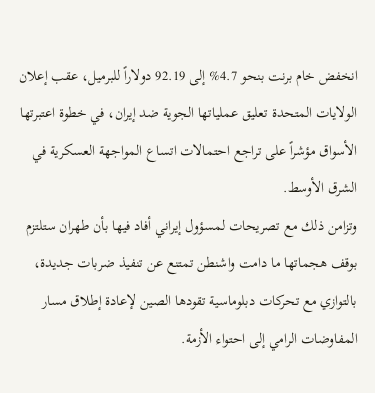انخفض خام برنت بنحو 4.7% إلى 92.19 دولاراً للبرميل، عقب إعلان الولايات المتحدة تعليق عملياتها الجوية ضد إيران، في خطوة اعتبرتها الأسواق مؤشراً على تراجع احتمالات اتساع المواجهة العسكرية في الشرق الأوسط.
وتزامن ذلك مع تصريحات لمسؤول إيراني أفاد فيها بأن طهران ستلتزم بوقف هجماتها ما دامت واشنطن تمتنع عن تنفيذ ضربات جديدة، بالتوازي مع تحركات دبلوماسية تقودها الصين لإعادة إطلاق مسار المفاوضات الرامي إلى احتواء الأزمة.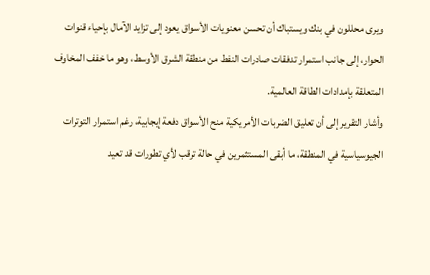ويرى محللون في بنك ويستباك أن تحسن معنويات الأسواق يعود إلى تزايد الآمال بإحياء قنوات الحوار، إلى جانب استمرار تدفقات صادرات النفط من منطقة الشرق الأوسط، وهو ما خفف المخاوف المتعلقة بإمدادات الطاقة العالمية.
وأشار التقرير إلى أن تعليق الضربات الأمريكية منح الأسواق دفعة إيجابية، رغم استمرار التوترات الجيوسياسية في المنطقة، ما أبقى المستثمرين في حالة ترقب لأي تطورات قد تعيد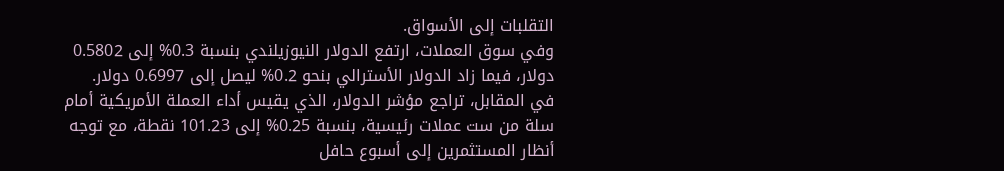التقلبات إلى الأسواق.
وفي سوق العملات، ارتفع الدولار النيوزيلندي بنسبة 0.3% إلى 0.5802 دولار، فيما زاد الدولار الأسترالي بنحو 0.2% ليصل إلى 0.6997 دولار.
في المقابل، تراجع مؤشر الدولار، الذي يقيس أداء العملة الأمريكية أمام سلة من ست عملات رئيسية، بنسبة 0.25% إلى 101.23 نقطة، مع توجه أنظار المستثمرين إلى أسبوع حافل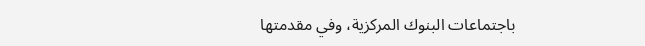باجتماعات البنوك المركزية، وفي مقدمتها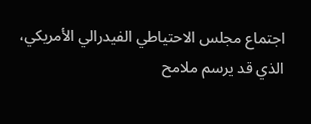اجتماع مجلس الاحتياطي الفيدرالي الأمريكي، الذي قد يرسم ملامح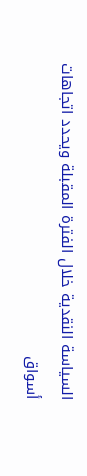السياسة النقدية خلال الفترة المقبلة ويحدد اتجاهات أسواق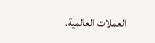العملات العالمية.